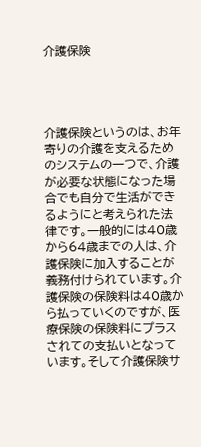介護保険




介護保険というのは、お年寄りの介護を支えるためのシステムの一つで、介護が必要な状態になった場合でも自分で生活ができるようにと考えられた法律です。一般的には40歳から64歳までの人は、介護保険に加入することが義務付けられています。介護保険の保険料は40歳から払っていくのですが、医療保険の保険料にプラスされての支払いとなっています。そして介護保険サ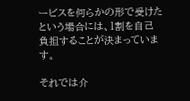ービスを何らかの形で受けたという場合には、1割を自己負担することが決まっています。

それでは介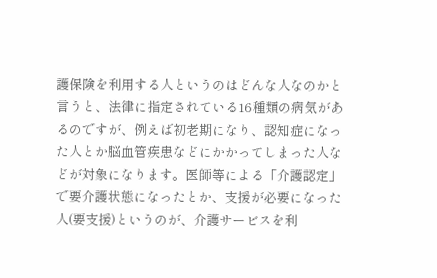護保険を利用する人というのはどんな人なのかと言うと、法律に指定されている16種類の病気があるのですが、例えば初老期になり、認知症になった人とか脳血管疾患などにかかってしまった人などが対象になります。医師等による「介護認定」で要介護状態になったとか、支援が必要になった人(要支援)というのが、介護サービスを利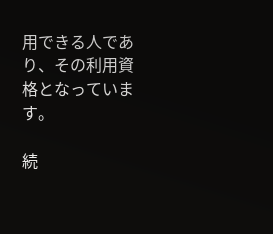用できる人であり、その利用資格となっています。

続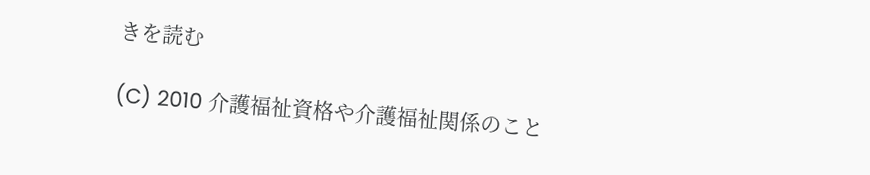きを読む

(C) 2010 介護福祉資格や介護福祉関係のこと